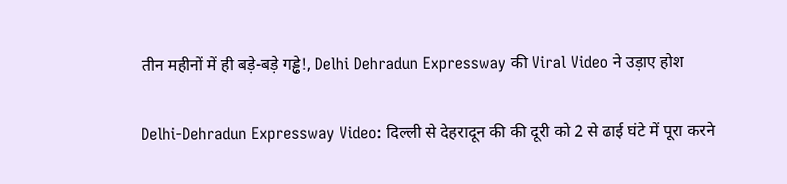तीन महीनों में ही बड़े-बड़े गड्ढे!, Delhi Dehradun Expressway की Viral Video ने उड़ाए होश

Delhi-Dehradun Expressway Video: दिल्ली से देहरादून की की दूरी को 2 से ढाई घंटे में पूरा करने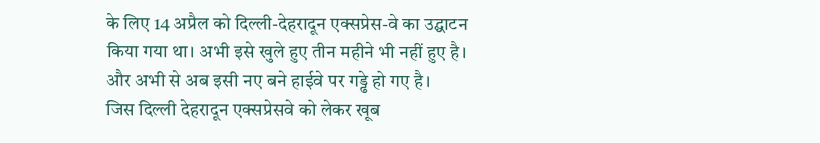के लिए 14 अप्रैल को दिल्ली-देहरादून एक्सप्रेस-वे का उद्घाटन किया गया था। अभी इसे खुले हुए तीन महीने भी नहीं हुए है। और अभी से अब इसी नए बने हाईवे पर गड्ढे हो गए है।
जिस दिल्ली देहरादून एक्सप्रेसवे को लेकर खूब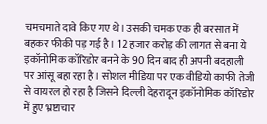चमचमाते दावे किए गए थे। उसकी चमक एक ही बरसात में बहकर फीकी पड़ गई है। 12 हजार करोड़ की लागत से बना ये इकॉनोमिक कॉरिडोर बनने के 90 दिन बाद ही अपनी बदहाली पर आंसू बहा रहा है। सोशल मीडिया पर एक वीडियो काफी तेजी से वायरल हो रहा है जिसने दिल्ली देहरादून इकॉनोमिक कॉरिडोर में हुए भ्रष्टाचार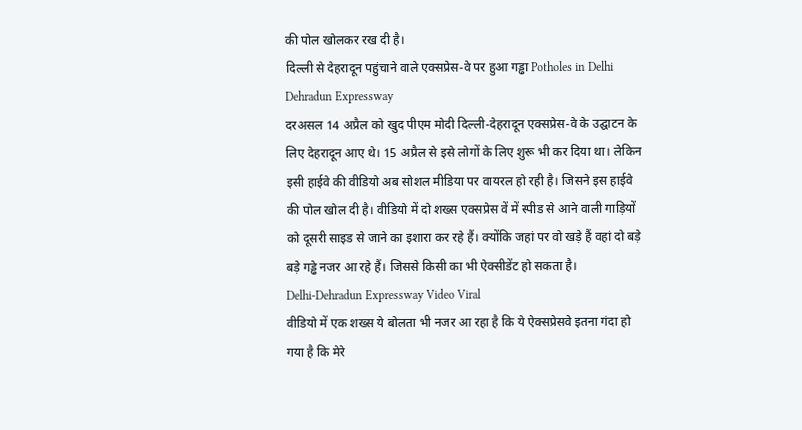की पोल खोलकर रख दी है।
दिल्ली से देहरादून पहुंचाने वाले एक्सप्रेस-वे पर हुआ गड्ढा Potholes in Delhi Dehradun Expressway
दरअसल 14 अप्रैल को खुद पीएम मोदी दिल्ली-देहरादून एक्सप्रेस-वे के उद्घाटन के लिए देहरादून आए थे। 15 अप्रैल से इसे लोगों के लिए शुरू भी कर दिया था। लेकिन इसी हाईवे की वीडियो अब सोशल मीडिया पर वायरल हो रही है। जिसने इस हाईवे की पोल खोल दी है। वीडियो में दो शख्स एक्सप्रेस वें में स्पीड से आने वाली गाड़ियों को दूसरी साइड से जाने का इशारा कर रहे हैं। क्योंकि जहां पर वो खड़े हैं वहां दो बड़े बड़े गड्ढे नजर आ रहे हैं। जिससे किसी का भी ऐक्सीडेंट हो सकता है।
Delhi-Dehradun Expressway Video Viral
वीडियो में एक शख्स ये बोलता भी नजर आ रहा है कि ये ऐक्सप्रेसवे इतना गंदा हो गया है कि मेरे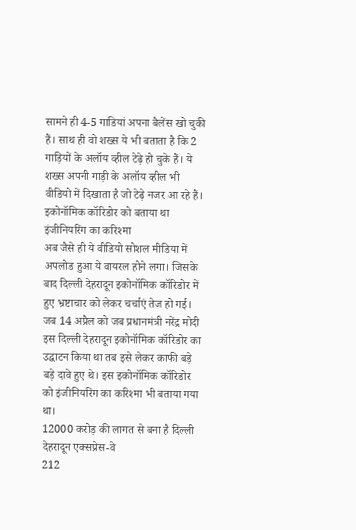सामने ही 4-5 गाडियां अपना बैलेंस खो चुकी हैं। साथ ही वो शख्स ये भी बताता है कि 2 गाड़ियों के अलॉय व्हील टेढ़े हो चुके हैं। ये शख्स अपनी गाड़ी के अलॉय व्हील भी वीडियो में दिखाता है जो टेढ़े नजर आ रहे हैं।
इकोनॉमिक कॉरिडोर को बताया था इंजीनियरिंग का करिश्मा
अब जैसे ही ये वीडियो सोशल मीडिया में अपलोड हुआ ये वायरल होने लगा। जिसके बाद दिल्ली देहरादून इकोनॉमिक कॉरिडोर में हुए भ्रष्टाचार को लेकर चर्चाएं तेज हो गई। जब 14 अप्रैल को जब प्रधानमंत्री नरेंद्र मोदी इस दिल्ली देहरादून इकोनॉमिक कॉरिडोर का उद्धाटन किया था तब इसे लेकर काफी बड़े बड़े दावे हुए थे। इस इकोनॉमिक कॉरिडोर को इंजीनियरिंग का करिश्मा भी बताया गया था।
12000 करोड़ की लागत से बना है दिल्ली देहरादून एक्सप्रेस-वे
212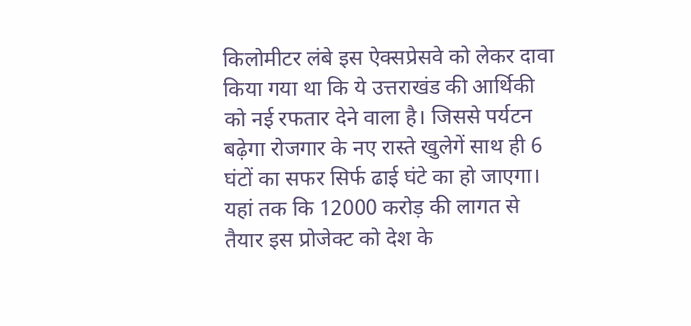किलोमीटर लंबे इस ऐक्सप्रेसवे को लेकर दावा किया गया था कि ये उत्तराखंड की आर्थिकी को नई रफतार देने वाला है। जिससे पर्यटन बढ़ेगा रोजगार के नए रास्ते खुलेगें साथ ही 6 घंटों का सफर सिर्फ ढाई घंटे का हो जाएगा। यहां तक कि 12000 करोड़ की लागत से तैयार इस प्रोजेक्ट को देश के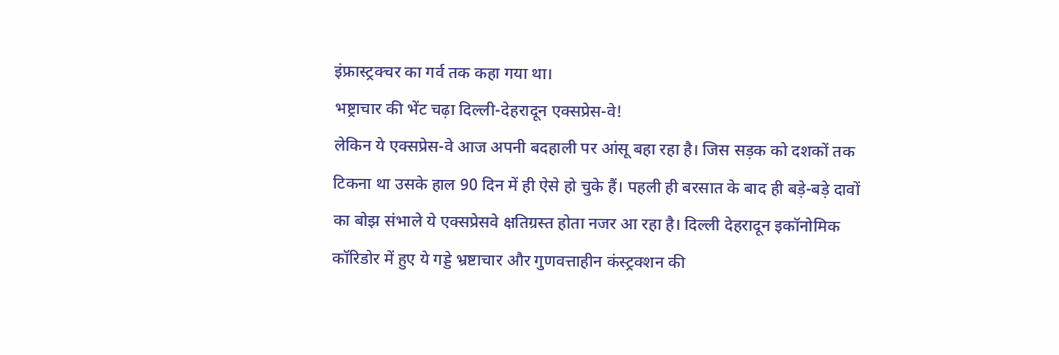इंफ्रास्ट्रक्चर का गर्व तक कहा गया था।
भष्ट्राचार की भेंट चढ़ा दिल्ली-देहरादून एक्सप्रेस-वे!
लेकिन ये एक्सप्रेस-वे आज अपनी बदहाली पर आंसू बहा रहा है। जिस सड़क को दशकों तक टिकना था उसके हाल 90 दिन में ही ऐसे हो चुके हैं। पहली ही बरसात के बाद ही बड़े-बड़े दावों का बोझ संभाले ये एक्सप्रेसवे क्षतिग्रस्त होता नजर आ रहा है। दिल्ली देहरादून इकॉनोमिक कॉरिडोर में हुए ये गड्डे भ्रष्टाचार और गुणवत्ताहीन कंस्ट्रक्शन की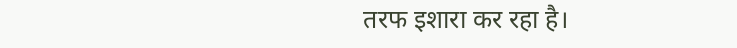तरफ इशारा कर रहा है।